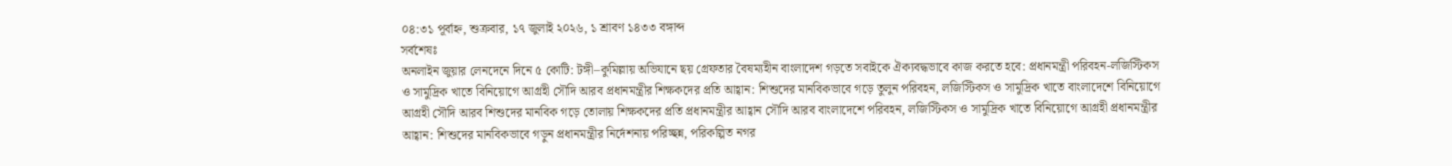০৪:৩১ পূর্বাহ্ন, শুক্রবার, ১৭ জুলাই ২০২৬, ১ শ্রাবণ ১৪৩৩ বঙ্গাব্দ
সর্বশেষঃ
অনলাইন জুয়ার লেনদেনে দিনে ৫ কোটি: টঙ্গী–কুমিল্লায় অভিযানে ছয় গ্রেফতার বৈষম্যহীন বাংলাদেশ গড়তে সবাইকে ঐক্যবদ্ধভাবে কাজ করতে হবে: প্রধানমন্ত্রী পরিবহন-লজিস্টিকস ও সামুদ্রিক খাতে বিনিয়োগে আগ্রহী সৌদি আরব প্রধানমন্ত্রীর শিক্ষকদের প্রতি আহ্বান: শিশুদের মানবিকভাবে গড়ে তুলুন পরিবহন, লজিস্টিকস ও সামুদ্রিক খাতে বাংলাদেশে বিনিয়োগে আগ্রহী সৌদি আরব শিশুদের মানবিক গড়ে তোলায় শিক্ষকদের প্রতি প্রধানমন্ত্রীর আহ্বান সৌদি আরব বাংলাদেশে পরিবহন, লজিস্টিকস ও সামুদ্রিক খাতে বিনিয়োগে আগ্রহী প্রধানমন্ত্রীর আহ্বান: শিশুদের মানবিকভাবে গড়ুন প্রধানমন্ত্রীর নির্দেশনায় পরিচ্ছন্ন, পরিকল্পিত নগর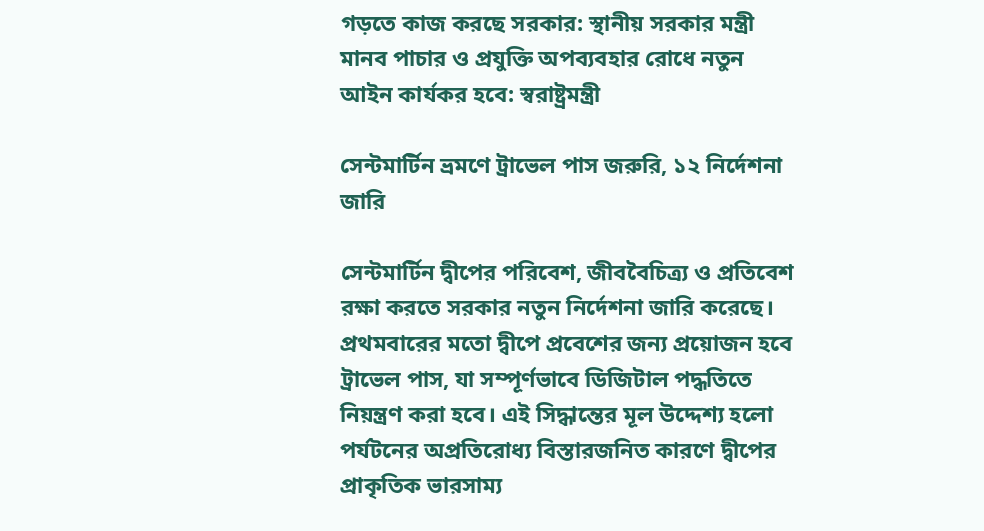গড়তে কাজ করছে সরকার: স্থানীয় সরকার মন্ত্রী মানব পাচার ও প্রযুক্তি অপব্যবহার রোধে নতুন আইন কার্যকর হবে: স্বরাষ্ট্রমন্ত্রী

সেন্টমার্টিন ভ্রমণে ট্রাভেল পাস জরুরি, ১২ নির্দেশনা জারি

সেন্টমার্টিন দ্বীপের পরিবেশ, জীববৈচিত্র্য ও প্রতিবেশ রক্ষা করতে সরকার নতুন নির্দেশনা জারি করেছে। প্রথমবারের মতো দ্বীপে প্রবেশের জন্য প্রয়োজন হবে ট্রাভেল পাস, যা সম্পূর্ণভাবে ডিজিটাল পদ্ধতিতে নিয়ন্ত্রণ করা হবে। এই সিদ্ধান্তের মূল উদ্দেশ্য হলো পর্যটনের অপ্রতিরোধ্য বিস্তারজনিত কারণে দ্বীপের প্রাকৃতিক ভারসাম্য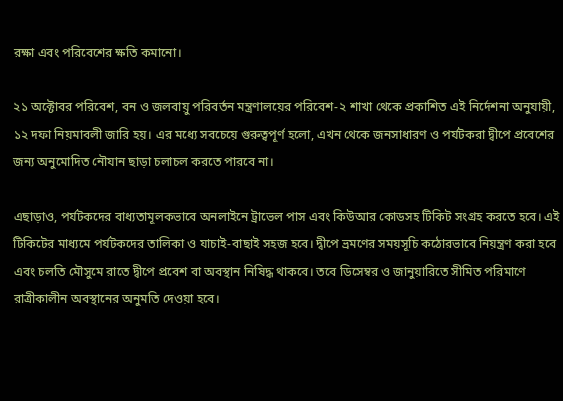রক্ষা এবং পরিবেশের ক্ষতি কমানো।

২১ অক্টোবর পরিবেশ, বন ও জলবায়ু পরিবর্তন মন্ত্রণালয়ের পরিবেশ-২ শাখা থেকে প্রকাশিত এই নির্দেশনা অনুযায়ী, ১২ দফা নিয়মাবলী জারি হয়। এর মধ্যে সবচেয়ে গুরুত্বপূর্ণ হলো, এখন থেকে জনসাধারণ ও পর্যটকরা দ্বীপে প্রবেশের জন্য অনুমোদিত নৌযান ছাড়া চলাচল করতে পারবে না।

এছাড়াও, পর্যটকদের বাধ্যতামূলকভাবে অনলাইনে ট্রাভেল পাস এবং কিউআর কোডসহ টিকিট সংগ্রহ করতে হবে। এই টিকিটের মাধ্যমে পর্যটকদের তালিকা ও যাচাই-বাছাই সহজ হবে। দ্বীপে ভ্রমণের সময়সূচি কঠোরভাবে নিয়ন্ত্রণ করা হবে এবং চলতি মৌসুমে রাতে দ্বীপে প্রবেশ বা অবস্থান নিষিদ্ধ থাকবে। তবে ডিসেম্বর ও জানুয়ারিতে সীমিত পরিমাণে রাত্রীকালীন অবস্থানের অনুমতি দেওয়া হবে।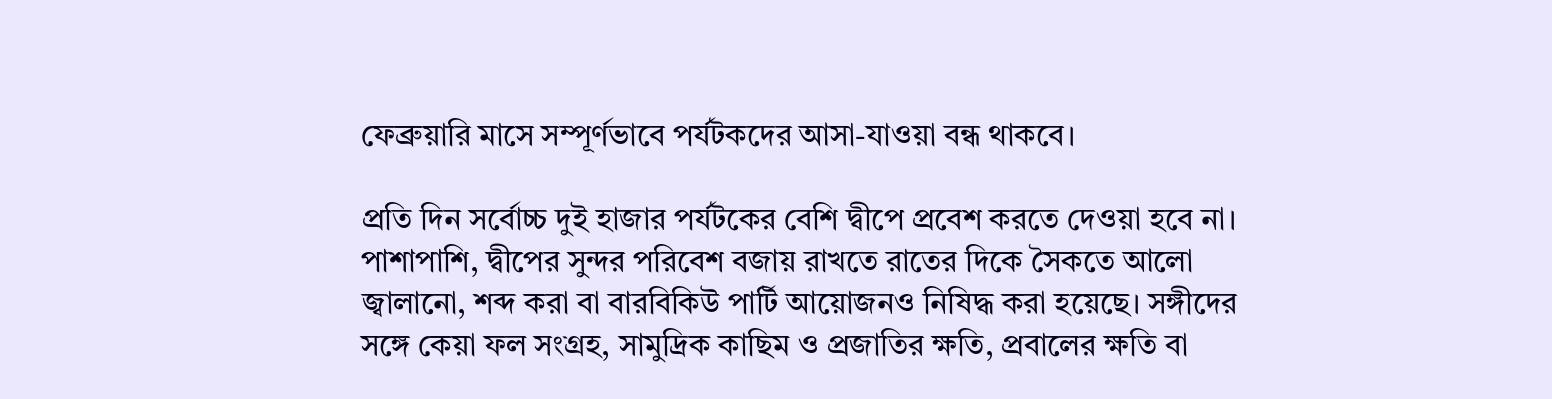ফেব্রুয়ারি মাসে সম্পূর্ণভাবে পর্যটকদের আসা-যাওয়া বন্ধ থাকবে।

প্রতি দিন সর্বোচ্চ দুই হাজার পর্যটকের বেশি দ্বীপে প্রবেশ করতে দেওয়া হবে না। পাশাপাশি, দ্বীপের সুন্দর পরিবেশ বজায় রাখতে রাতের দিকে সৈকতে আলো জ্বালানো, শব্দ করা বা বারবিকিউ পার্টি আয়োজনও নিষিদ্ধ করা হয়েছে। সঙ্গীদের সঙ্গে কেয়া ফল সংগ্রহ, সামুদ্রিক কাছিম ও প্রজাতির ক্ষতি, প্রবালের ক্ষতি বা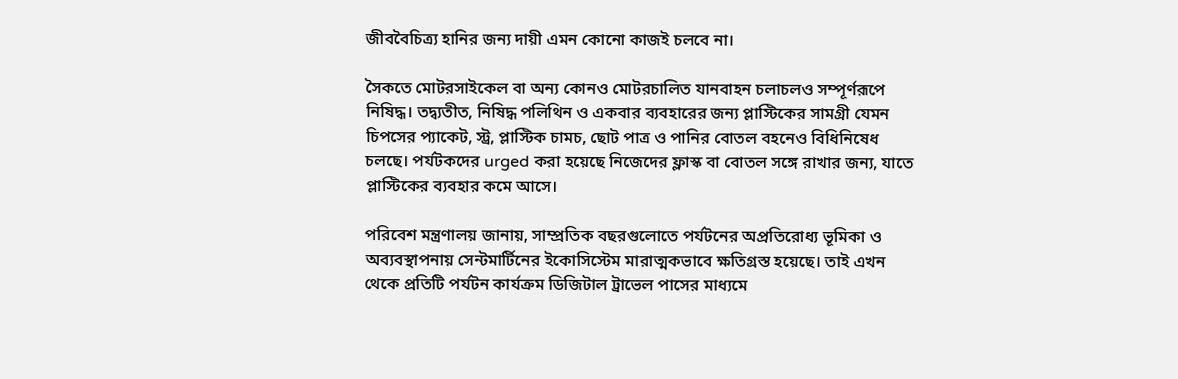জীববৈচিত্র্য হানির জন্য দায়ী এমন কোনো কাজই চলবে না।

সৈকতে মোটরসাইকেল বা অন্য কোনও মোটরচালিত যানবাহন চলাচলও সম্পূর্ণরূপে নিষিদ্ধ। তদ্ব্যতীত, নিষিদ্ধ পলিথিন ও একবার ব্যবহারের জন্য প্লাস্টিকের সামগ্রী যেমন চিপসের প্যাকেট, স্ট্র, প্লাস্টিক চামচ, ছোট পাত্র ও পানির বোতল বহনেও বিধিনিষেধ চলছে। পর্যটকদের urged করা হয়েছে নিজেদের ফ্লাস্ক বা বোতল সঙ্গে রাখার জন্য, যাতে প্লাস্টিকের ব্যবহার কমে আসে।

পরিবেশ মন্ত্রণালয় জানায়, সাম্প্রতিক বছরগুলোতে পর্যটনের অপ্রতিরোধ্য ভূমিকা ও অব্যবস্থাপনায় সেন্টমার্টিনের ইকোসিস্টেম মারাত্মকভাবে ক্ষতিগ্রস্ত হয়েছে। তাই এখন থেকে প্রতিটি পর্যটন কার্যক্রম ডিজিটাল ট্রাভেল পাসের মাধ্যমে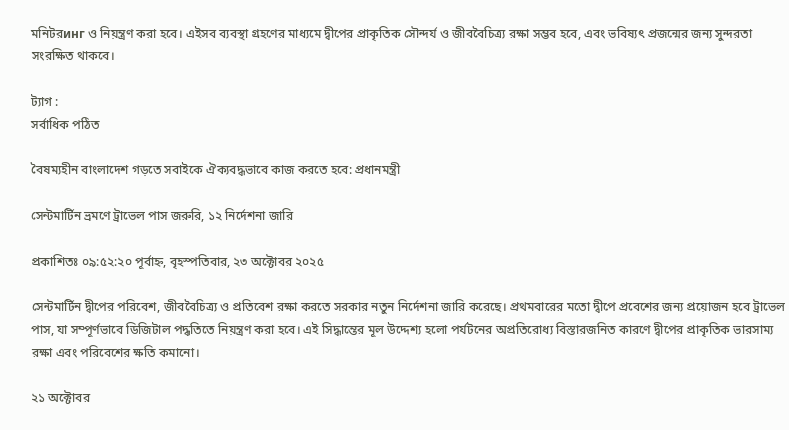মনিটরинг ও নিয়ন্ত্রণ করা হবে। এইসব ব্যবস্থা গ্রহণের মাধ্যমে দ্বীপের প্রাকৃতিক সৌন্দর্য ও জীববৈচিত্র্য রক্ষা সম্ভব হবে, এবং ভবিষ্যৎ প্রজন্মের জন্য সুন্দরতা সংরক্ষিত থাকবে।

ট্যাগ :
সর্বাধিক পঠিত

বৈষম্যহীন বাংলাদেশ গড়তে সবাইকে ঐক্যবদ্ধভাবে কাজ করতে হবে: প্রধানমন্ত্রী

সেন্টমার্টিন ভ্রমণে ট্রাভেল পাস জরুরি, ১২ নির্দেশনা জারি

প্রকাশিতঃ ০৯:৫২:২০ পূর্বাহ্ন, বৃহস্পতিবার, ২৩ অক্টোবর ২০২৫

সেন্টমার্টিন দ্বীপের পরিবেশ, জীববৈচিত্র্য ও প্রতিবেশ রক্ষা করতে সরকার নতুন নির্দেশনা জারি করেছে। প্রথমবারের মতো দ্বীপে প্রবেশের জন্য প্রয়োজন হবে ট্রাভেল পাস, যা সম্পূর্ণভাবে ডিজিটাল পদ্ধতিতে নিয়ন্ত্রণ করা হবে। এই সিদ্ধান্তের মূল উদ্দেশ্য হলো পর্যটনের অপ্রতিরোধ্য বিস্তারজনিত কারণে দ্বীপের প্রাকৃতিক ভারসাম্য রক্ষা এবং পরিবেশের ক্ষতি কমানো।

২১ অক্টোবর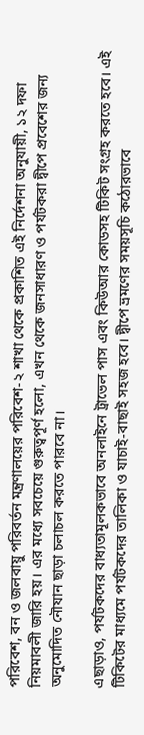পরিবেশ, বন ও জলবায়ু পরিবর্তন মন্ত্রণালয়ের পরিবেশ-২ শাখা থেকে প্রকাশিত এই নির্দেশনা অনুযায়ী, ১২ দফা নিয়মাবলী জারি হয়। এর মধ্যে সবচেয়ে গুরুত্বপূর্ণ হলো, এখন থেকে জনসাধারণ ও পর্যটকরা দ্বীপে প্রবেশের জন্য অনুমোদিত নৌযান ছাড়া চলাচল করতে পারবে না।

এছাড়াও, পর্যটকদের বাধ্যতামূলকভাবে অনলাইনে ট্রাভেল পাস এবং কিউআর কোডসহ টিকিট সংগ্রহ করতে হবে। এই টিকিটের মাধ্যমে পর্যটকদের তালিকা ও যাচাই-বাছাই সহজ হবে। দ্বীপে ভ্রমণের সময়সূচি কঠোরভাবে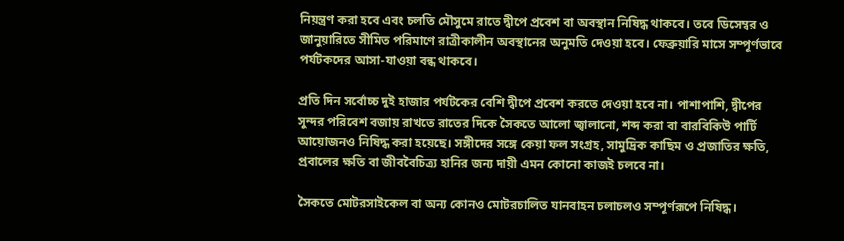নিয়ন্ত্রণ করা হবে এবং চলতি মৌসুমে রাতে দ্বীপে প্রবেশ বা অবস্থান নিষিদ্ধ থাকবে। তবে ডিসেম্বর ও জানুয়ারিতে সীমিত পরিমাণে রাত্রীকালীন অবস্থানের অনুমতি দেওয়া হবে। ফেব্রুয়ারি মাসে সম্পূর্ণভাবে পর্যটকদের আসা-যাওয়া বন্ধ থাকবে।

প্রতি দিন সর্বোচ্চ দুই হাজার পর্যটকের বেশি দ্বীপে প্রবেশ করতে দেওয়া হবে না। পাশাপাশি, দ্বীপের সুন্দর পরিবেশ বজায় রাখতে রাতের দিকে সৈকতে আলো জ্বালানো, শব্দ করা বা বারবিকিউ পার্টি আয়োজনও নিষিদ্ধ করা হয়েছে। সঙ্গীদের সঙ্গে কেয়া ফল সংগ্রহ, সামুদ্রিক কাছিম ও প্রজাতির ক্ষতি, প্রবালের ক্ষতি বা জীববৈচিত্র্য হানির জন্য দায়ী এমন কোনো কাজই চলবে না।

সৈকতে মোটরসাইকেল বা অন্য কোনও মোটরচালিত যানবাহন চলাচলও সম্পূর্ণরূপে নিষিদ্ধ।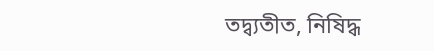তদ্ব্যতীত, নিষিদ্ধ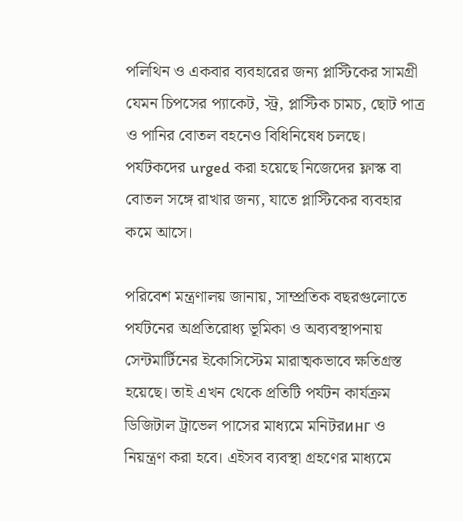পলিথিন ও একবার ব্যবহারের জন্য প্লাস্টিকের সামগ্রী যেমন চিপসের প্যাকেট, স্ট্র, প্লাস্টিক চামচ, ছোট পাত্র ও পানির বোতল বহনেও বিধিনিষেধ চলছে। পর্যটকদের urged করা হয়েছে নিজেদের ফ্লাস্ক বা বোতল সঙ্গে রাখার জন্য, যাতে প্লাস্টিকের ব্যবহার কমে আসে।

পরিবেশ মন্ত্রণালয় জানায়, সাম্প্রতিক বছরগুলোতে পর্যটনের অপ্রতিরোধ্য ভূমিকা ও অব্যবস্থাপনায় সেন্টমার্টিনের ইকোসিস্টেম মারাত্মকভাবে ক্ষতিগ্রস্ত হয়েছে। তাই এখন থেকে প্রতিটি পর্যটন কার্যক্রম ডিজিটাল ট্রাভেল পাসের মাধ্যমে মনিটরинг ও নিয়ন্ত্রণ করা হবে। এইসব ব্যবস্থা গ্রহণের মাধ্যমে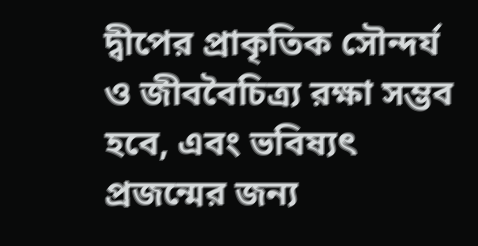দ্বীপের প্রাকৃতিক সৌন্দর্য ও জীববৈচিত্র্য রক্ষা সম্ভব হবে, এবং ভবিষ্যৎ প্রজন্মের জন্য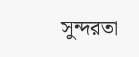সুন্দরতা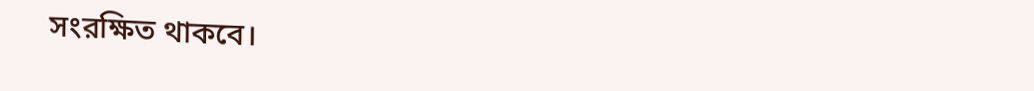সংরক্ষিত থাকবে।